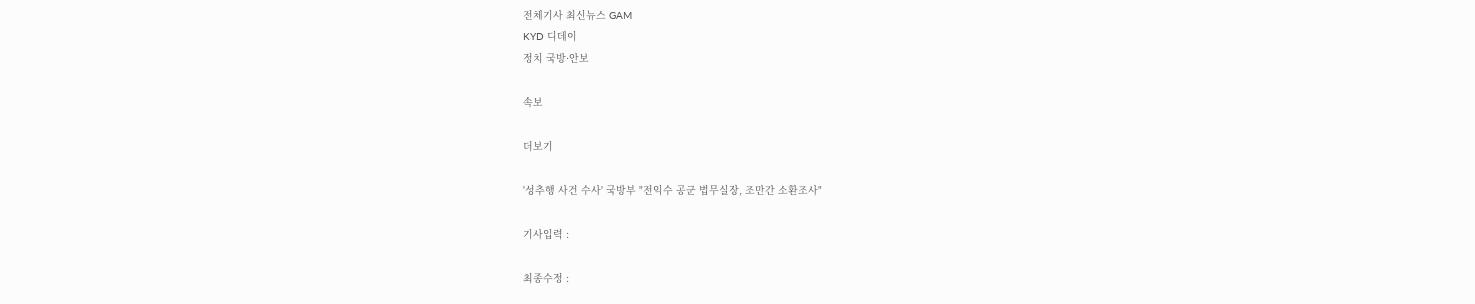전체기사 최신뉴스 GAM
KYD 디데이
정치 국방·안보

속보

더보기

'성추행 사건 수사' 국방부 "전익수 공군 법무실장, 조만간 소환조사"

기사입력 :

최종수정 :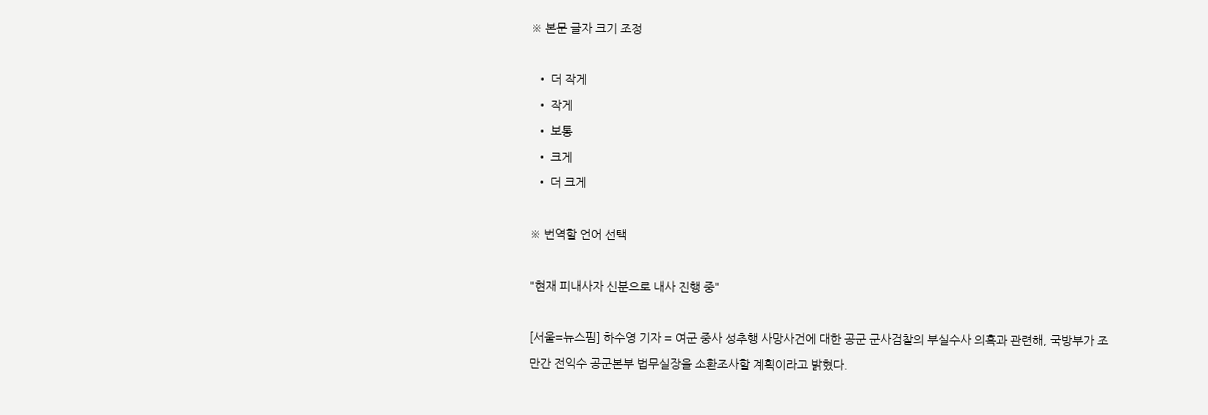※ 본문 글자 크기 조정

  • 더 작게
  • 작게
  • 보통
  • 크게
  • 더 크게

※ 번역할 언어 선택

"현재 피내사자 신분으로 내사 진행 중"

[서울=뉴스핌] 하수영 기자 = 여군 중사 성추행 사망사건에 대한 공군 군사검찰의 부실수사 의혹과 관련해, 국방부가 조만간 전익수 공군본부 법무실장을 소환조사할 계획이라고 밝혔다.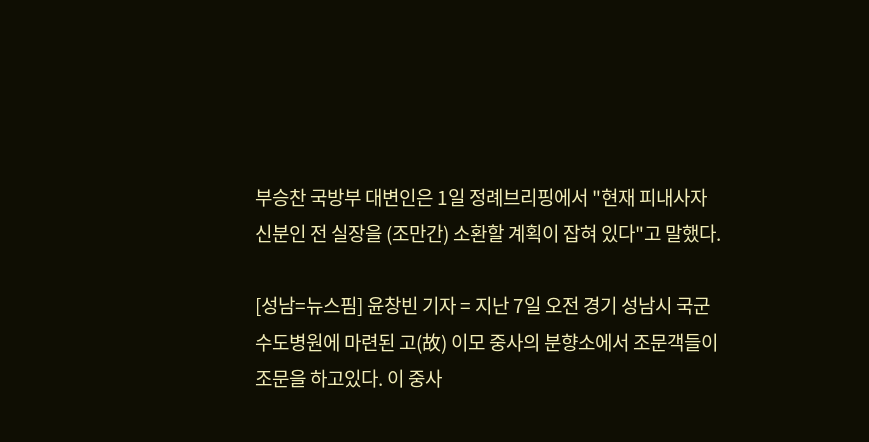부승찬 국방부 대변인은 1일 정례브리핑에서 "현재 피내사자 신분인 전 실장을 (조만간) 소환할 계획이 잡혀 있다"고 말했다.

[성남=뉴스핌] 윤창빈 기자 = 지난 7일 오전 경기 성남시 국군수도병원에 마련된 고(故) 이모 중사의 분향소에서 조문객들이 조문을 하고있다. 이 중사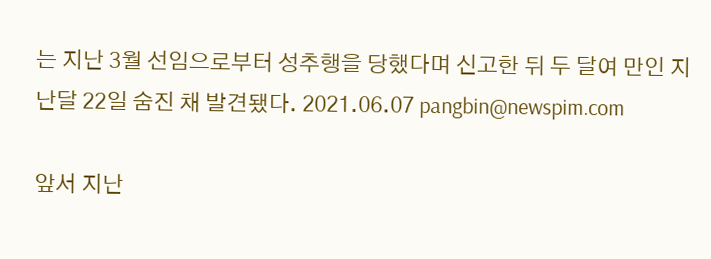는 지난 3월 선임으로부터 성추행을 당했다며 신고한 뒤 두 달여 만인 지난달 22일 숨진 채 발견됐다. 2021.06.07 pangbin@newspim.com

앞서 지난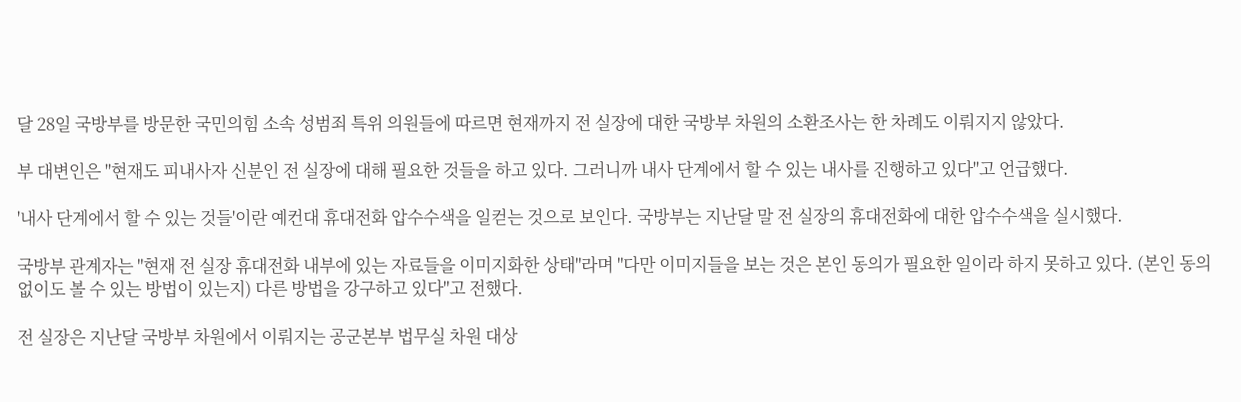달 28일 국방부를 방문한 국민의힘 소속 성범죄 특위 의원들에 따르면 현재까지 전 실장에 대한 국방부 차원의 소환조사는 한 차례도 이뤄지지 않았다.

부 대변인은 "현재도 피내사자 신분인 전 실장에 대해 필요한 것들을 하고 있다. 그러니까 내사 단계에서 할 수 있는 내사를 진행하고 있다"고 언급했다.

'내사 단계에서 할 수 있는 것들'이란 예컨대 휴대전화 압수수색을 일컫는 것으로 보인다. 국방부는 지난달 말 전 실장의 휴대전화에 대한 압수수색을 실시했다.

국방부 관계자는 "현재 전 실장 휴대전화 내부에 있는 자료들을 이미지화한 상태"라며 "다만 이미지들을 보는 것은 본인 동의가 필요한 일이라 하지 못하고 있다. (본인 동의 없이도 볼 수 있는 방법이 있는지) 다른 방법을 강구하고 있다"고 전했다.

전 실장은 지난달 국방부 차원에서 이뤄지는 공군본부 법무실 차원 대상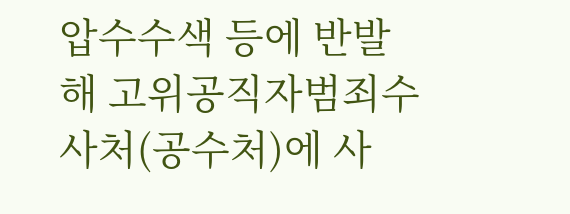압수수색 등에 반발해 고위공직자범죄수사처(공수처)에 사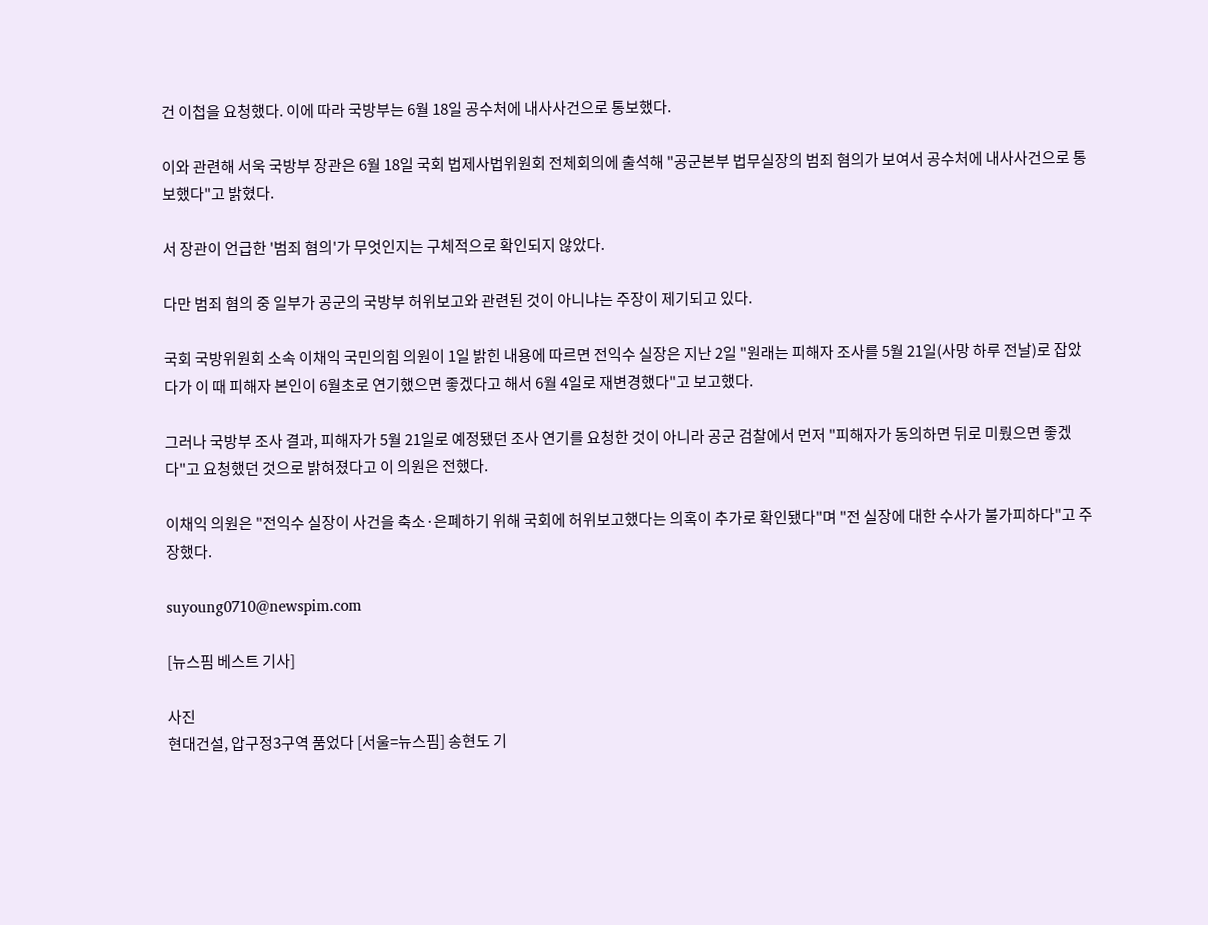건 이첩을 요청했다. 이에 따라 국방부는 6월 18일 공수처에 내사사건으로 통보했다.

이와 관련해 서욱 국방부 장관은 6월 18일 국회 법제사법위원회 전체회의에 출석해 "공군본부 법무실장의 범죄 혐의가 보여서 공수처에 내사사건으로 통보했다"고 밝혔다.

서 장관이 언급한 '범죄 혐의'가 무엇인지는 구체적으로 확인되지 않았다.

다만 범죄 혐의 중 일부가 공군의 국방부 허위보고와 관련된 것이 아니냐는 주장이 제기되고 있다.

국회 국방위원회 소속 이채익 국민의힘 의원이 1일 밝힌 내용에 따르면 전익수 실장은 지난 2일 "원래는 피해자 조사를 5월 21일(사망 하루 전날)로 잡았다가 이 때 피해자 본인이 6월초로 연기했으면 좋겠다고 해서 6월 4일로 재변경했다"고 보고했다.

그러나 국방부 조사 결과, 피해자가 5월 21일로 예정됐던 조사 연기를 요청한 것이 아니라 공군 검찰에서 먼저 "피해자가 동의하면 뒤로 미뤘으면 좋겠다"고 요청했던 것으로 밝혀졌다고 이 의원은 전했다.

이채익 의원은 "전익수 실장이 사건을 축소·은폐하기 위해 국회에 허위보고했다는 의혹이 추가로 확인됐다"며 "전 실장에 대한 수사가 불가피하다"고 주장했다.

suyoung0710@newspim.com

[뉴스핌 베스트 기사]

사진
현대건설, 압구정3구역 품었다 [서울=뉴스핌] 송현도 기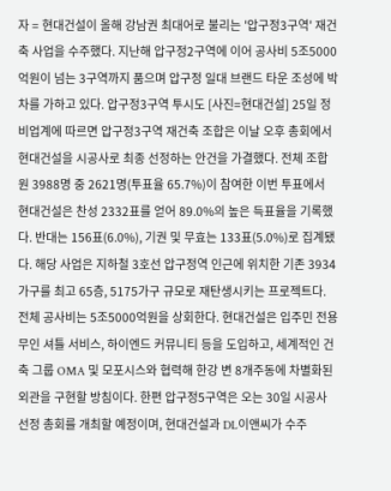자 = 현대건설이 올해 강남권 최대어로 불리는 '압구정3구역' 재건축 사업을 수주했다. 지난해 압구정2구역에 이어 공사비 5조5000억원이 넘는 3구역까지 품으며 압구정 일대 브랜드 타운 조성에 박차를 가하고 있다. 압구정3구역 투시도 [사진=현대건설] 25일 정비업계에 따르면 압구정3구역 재건축 조합은 이날 오후 총회에서 현대건설을 시공사로 최종 선정하는 안건을 가결했다. 전체 조합원 3988명 중 2621명(투표율 65.7%)이 참여한 이번 투표에서 현대건설은 찬성 2332표를 얻어 89.0%의 높은 득표율을 기록했다. 반대는 156표(6.0%), 기권 및 무효는 133표(5.0%)로 집계됐다. 해당 사업은 지하철 3호선 압구정역 인근에 위치한 기존 3934가구를 최고 65층, 5175가구 규모로 재탄생시키는 프로젝트다. 전체 공사비는 5조5000억원을 상회한다. 현대건설은 입주민 전용 무인 셔틀 서비스, 하이엔드 커뮤니티 등을 도입하고, 세계적인 건축 그룹 OMA 및 모포시스와 협력해 한강 변 8개주동에 차별화된 외관을 구현할 방침이다. 한편 압구정5구역은 오는 30일 시공사 선정 총회를 개최할 예정이며, 현대건설과 DL이앤씨가 수주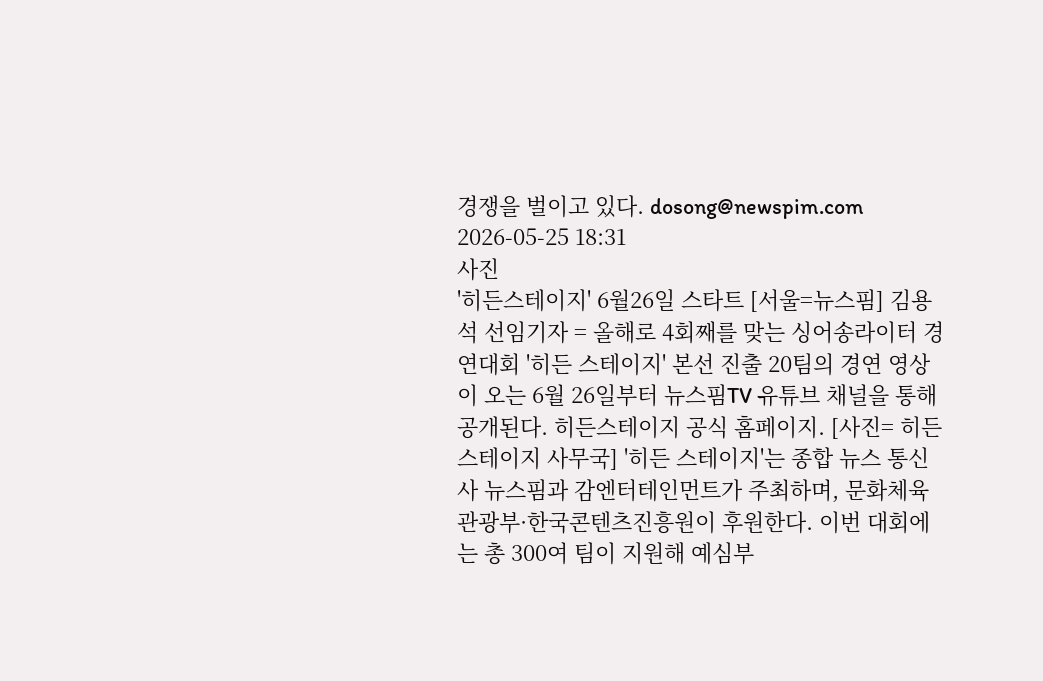경쟁을 벌이고 있다. dosong@newspim.com 2026-05-25 18:31
사진
'히든스테이지' 6월26일 스타트 [서울=뉴스핌] 김용석 선임기자 = 올해로 4회째를 맞는 싱어송라이터 경연대회 '히든 스테이지' 본선 진출 20팀의 경연 영상이 오는 6월 26일부터 뉴스핌TV 유튜브 채널을 통해 공개된다. 히든스테이지 공식 홈페이지. [사진= 히든스테이지 사무국] '히든 스테이지'는 종합 뉴스 통신사 뉴스핌과 감엔터테인먼트가 주최하며, 문화체육관광부·한국콘텐츠진흥원이 후원한다. 이번 대회에는 총 300여 팀이 지원해 예심부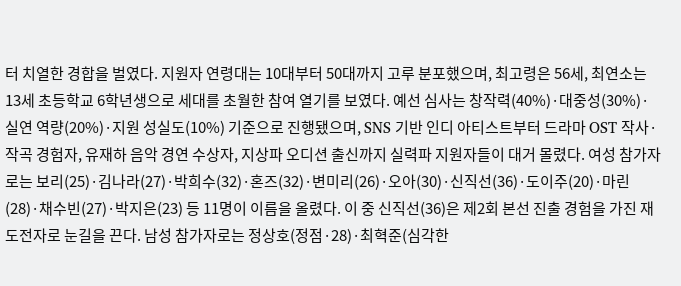터 치열한 경합을 벌였다. 지원자 연령대는 10대부터 50대까지 고루 분포했으며, 최고령은 56세, 최연소는 13세 초등학교 6학년생으로 세대를 초월한 참여 열기를 보였다. 예선 심사는 창작력(40%)·대중성(30%)·실연 역량(20%)·지원 성실도(10%) 기준으로 진행됐으며, SNS 기반 인디 아티스트부터 드라마 OST 작사·작곡 경험자, 유재하 음악 경연 수상자, 지상파 오디션 출신까지 실력파 지원자들이 대거 몰렸다. 여성 참가자로는 보리(25)·김나라(27)·박희수(32)·혼즈(32)·변미리(26)·오아(30)·신직선(36)·도이주(20)·마린(28)·채수빈(27)·박지은(23) 등 11명이 이름을 올렸다. 이 중 신직선(36)은 제2회 본선 진출 경험을 가진 재도전자로 눈길을 끈다. 남성 참가자로는 정상호(정점·28)·최혁준(심각한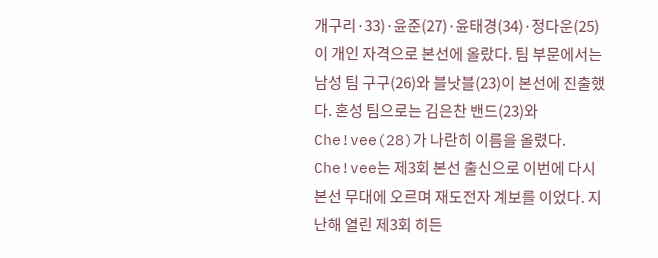개구리·33)·윤준(27)·윤태경(34)·정다운(25)이 개인 자격으로 본선에 올랐다. 팀 부문에서는 남성 팀 구구(26)와 블낫블(23)이 본선에 진출했다. 혼성 팀으로는 김은찬 밴드(23)와 Che!vee(28)가 나란히 이름을 올렸다. Che!vee는 제3회 본선 출신으로 이번에 다시 본선 무대에 오르며 재도전자 계보를 이었다. 지난해 열린 제3회 히든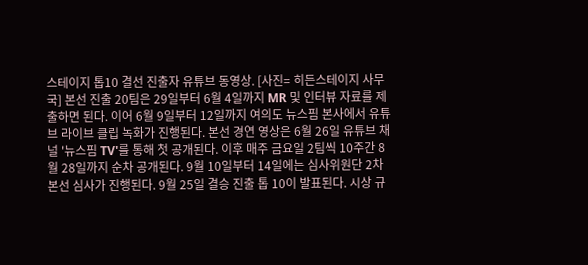스테이지 톱10 결선 진출자 유튜브 동영상. [사진= 히든스테이지 사무국] 본선 진출 20팀은 29일부터 6월 4일까지 MR 및 인터뷰 자료를 제출하면 된다. 이어 6월 9일부터 12일까지 여의도 뉴스핌 본사에서 유튜브 라이브 클립 녹화가 진행된다. 본선 경연 영상은 6월 26일 유튜브 채널 '뉴스핌 TV'를 통해 첫 공개된다. 이후 매주 금요일 2팀씩 10주간 8월 28일까지 순차 공개된다. 9월 10일부터 14일에는 심사위원단 2차 본선 심사가 진행된다. 9월 25일 결승 진출 톱 10이 발표된다. 시상 규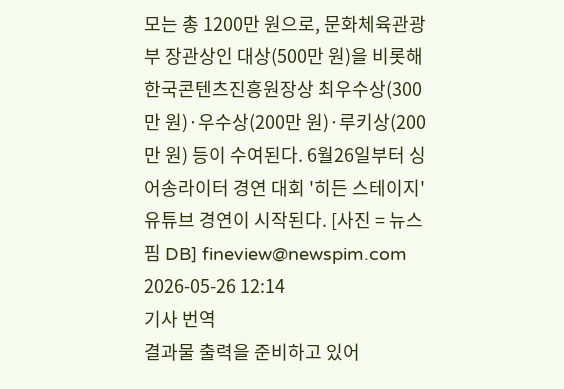모는 총 1200만 원으로, 문화체육관광부 장관상인 대상(500만 원)을 비롯해 한국콘텐츠진흥원장상 최우수상(300만 원)·우수상(200만 원)·루키상(200만 원) 등이 수여된다. 6월26일부터 싱어송라이터 경연 대회 '히든 스테이지' 유튜브 경연이 시작된다. [사진 = 뉴스핌 DB] fineview@newspim.com 2026-05-26 12:14
기사 번역
결과물 출력을 준비하고 있어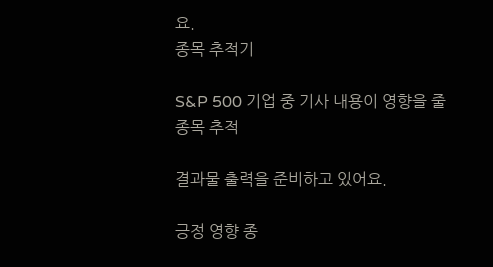요.
종목 추적기

S&P 500 기업 중 기사 내용이 영향을 줄 종목 추적

결과물 출력을 준비하고 있어요.

긍정 영향 종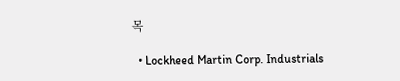목

  • Lockheed Martin Corp. Industrials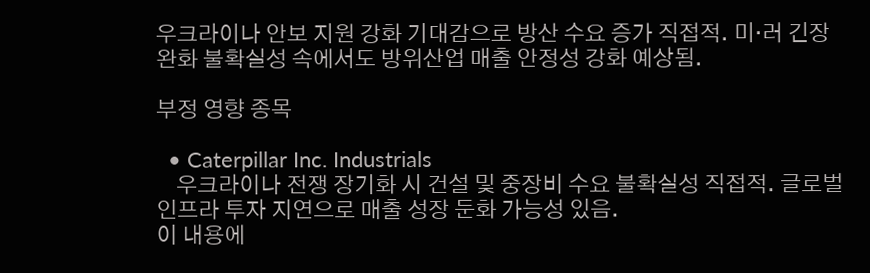우크라이나 안보 지원 강화 기대감으로 방산 수요 증가 직접적. 미·러 긴장 완화 불확실성 속에서도 방위산업 매출 안정성 강화 예상됨.

부정 영향 종목

  • Caterpillar Inc. Industrials
    우크라이나 전쟁 장기화 시 건설 및 중장비 수요 불확실성 직접적. 글로벌 인프라 투자 지연으로 매출 성장 둔화 가능성 있음.
이 내용에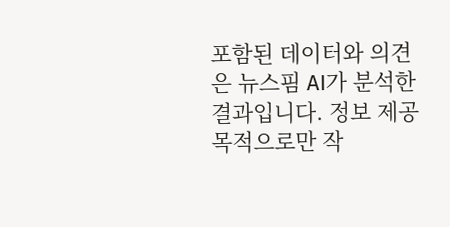포함된 데이터와 의견은 뉴스핌 AI가 분석한 결과입니다. 정보 제공 목적으로만 작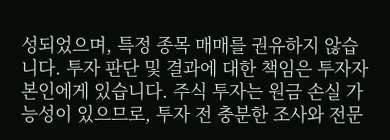성되었으며, 특정 종목 매매를 권유하지 않습니다. 투자 판단 및 결과에 대한 책임은 투자자 본인에게 있습니다. 주식 투자는 원금 손실 가능성이 있으므로, 투자 전 충분한 조사와 전문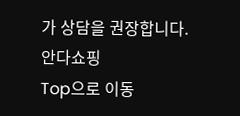가 상담을 권장합니다.
안다쇼핑
Top으로 이동